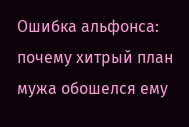Ошибка альфонса: почему хитрый план мужа обошелся ему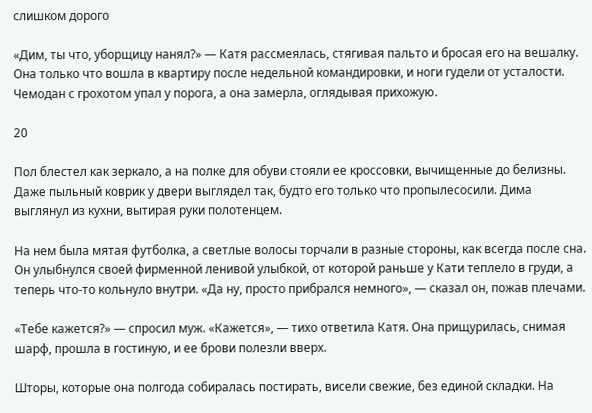слишком дорого

«Дим, ты что, уборщицу нанял?» — Катя рассмеялась, стягивая пальто и бросая его на вешалку. Она только что вошла в квартиру после недельной командировки, и ноги гудели от усталости. Чемодан с грохотом упал у порога, а она замерла, оглядывая прихожую.

20

Пол блестел как зеркало, а на полке для обуви стояли ее кроссовки, вычищенные до белизны. Даже пыльный коврик у двери выглядел так, будто его только что пропылесосили. Дима выглянул из кухни, вытирая руки полотенцем.

На нем была мятая футболка, а светлые волосы торчали в разные стороны, как всегда после сна. Он улыбнулся своей фирменной ленивой улыбкой, от которой раньше у Кати теплело в груди, а теперь что-то кольнуло внутри. «Да ну, просто прибрался немного», — сказал он, пожав плечами.

«Тебе кажется?» — спросил муж. «Кажется», — тихо ответила Катя. Она прищурилась, снимая шарф, прошла в гостиную, и ее брови полезли вверх.

Шторы, которые она полгода собиралась постирать, висели свежие, без единой складки. На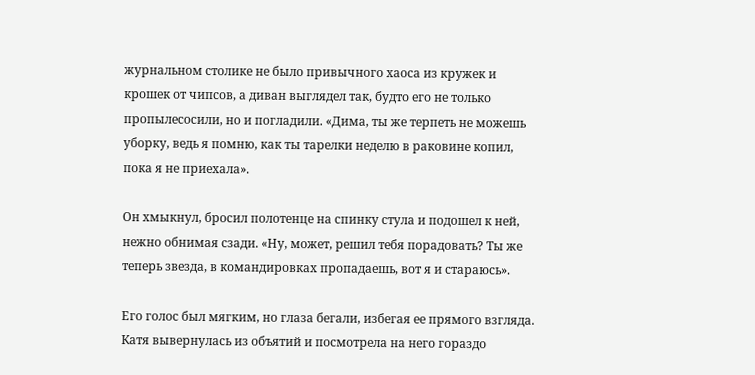журнальном столике не было привычного хаоса из кружек и крошек от чипсов, а диван выглядел так, будто его не только пропылесосили, но и погладили. «Дима, ты же терпеть не можешь уборку, ведь я помню, как ты тарелки неделю в раковине копил, пока я не приехала».

Он хмыкнул, бросил полотенце на спинку стула и подошел к ней, нежно обнимая сзади. «Ну, может, решил тебя порадовать? Ты же теперь звезда, в командировках пропадаешь, вот я и стараюсь».

Его голос был мягким, но глаза бегали, избегая ее прямого взгляда. Катя вывернулась из объятий и посмотрела на него гораздо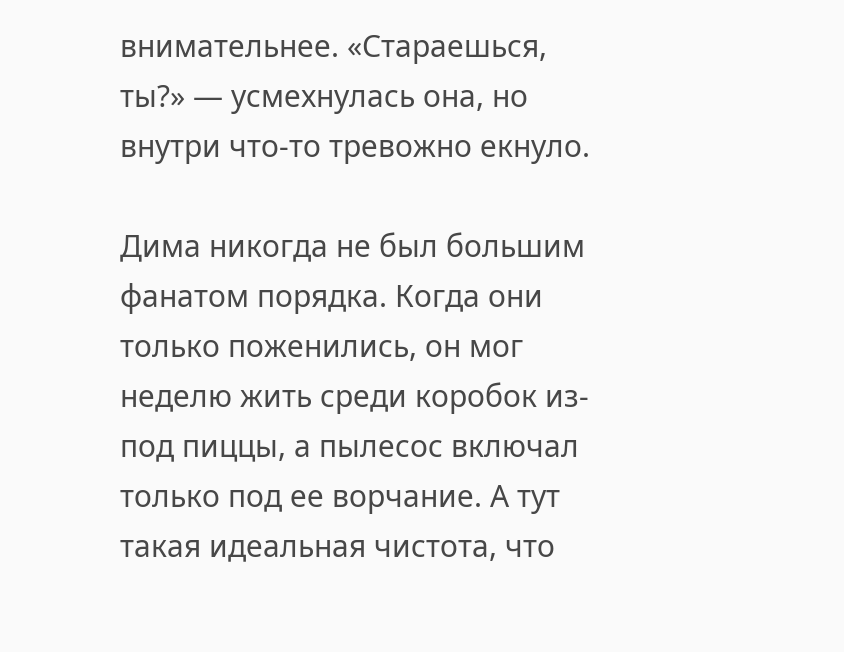внимательнее. «Стараешься, ты?» — усмехнулась она, но внутри что-то тревожно екнуло.

Дима никогда не был большим фанатом порядка. Когда они только поженились, он мог неделю жить среди коробок из-под пиццы, а пылесос включал только под ее ворчание. А тут такая идеальная чистота, что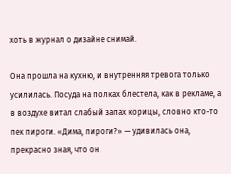хоть в журнал о дизайне снимай.

Она прошла на кухню, и внутренняя тревога только усилилась. Посуда на полках блестела, как в рекламе, а в воздухе витал слабый запах корицы, словно кто-то пек пироги. «Дима, пироги?» — удивилась она, прекрасно зная, что он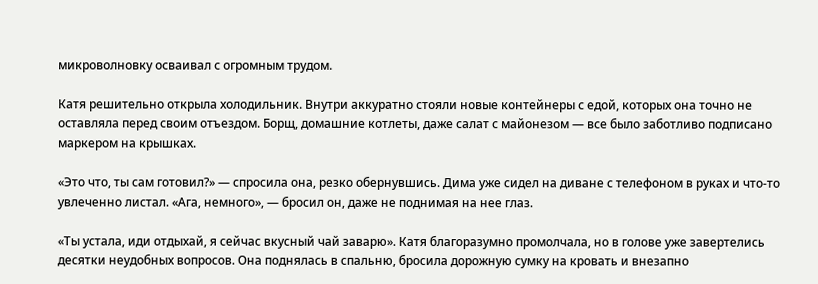микроволновку осваивал с огромным трудом.

Катя решительно открыла холодильник. Внутри аккуратно стояли новые контейнеры с едой, которых она точно не оставляла перед своим отъездом. Борщ, домашние котлеты, даже салат с майонезом — все было заботливо подписано маркером на крышках.

«Это что, ты сам готовил?» — спросила она, резко обернувшись. Дима уже сидел на диване с телефоном в руках и что-то увлеченно листал. «Ага, немного», — бросил он, даже не поднимая на нее глаз.

«Ты устала, иди отдыхай, я сейчас вкусный чай заварю». Катя благоразумно промолчала, но в голове уже завертелись десятки неудобных вопросов. Она поднялась в спальню, бросила дорожную сумку на кровать и внезапно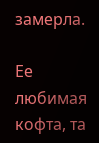замерла.

Ее любимая кофта, та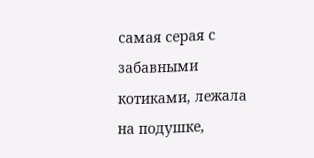самая серая с забавными котиками, лежала на подушке,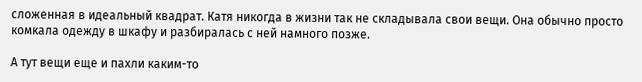сложенная в идеальный квадрат. Катя никогда в жизни так не складывала свои вещи. Она обычно просто комкала одежду в шкафу и разбиралась с ней намного позже.

А тут вещи еще и пахли каким-то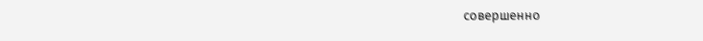совершенно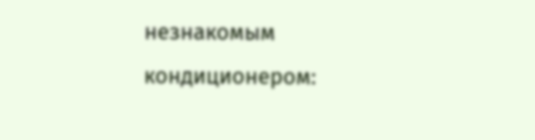незнакомым кондиционером: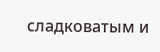сладковатым и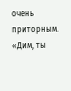очень приторным. «Дим, ты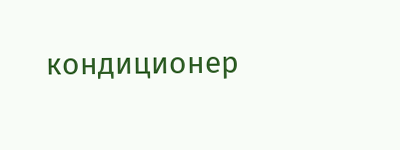кондиционер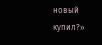новый купил?»